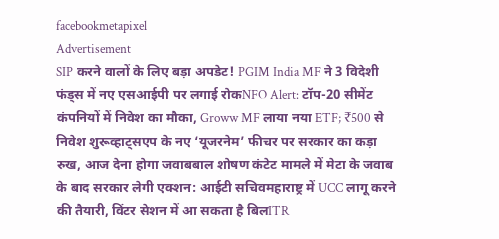facebookmetapixel
Advertisement
SIP करने वालों के लिए बड़ा अपडेट! PGIM India MF ने 3 विदेशी फंड्स में नए एसआईपी पर लगाई रोकNFO Alert: टॉप-20 सीमेंट कंपनियों में निवेश का मौका, Groww MF लाया नया ETF; ₹500 से निवेश शुरूव्हाट्सएप के नए ‘यूजरनेम’ फीचर पर सरकार का कड़ा रुख, आज देना होगा जवाबबाल शोषण कंटेट मामले में मेटा के जवाब के बाद सरकार लेगी एक्शन: आईटी सचिवमहाराष्ट्र में UCC लागू करने की तैयारी, विंटर सेशन में आ सकता है बिलITR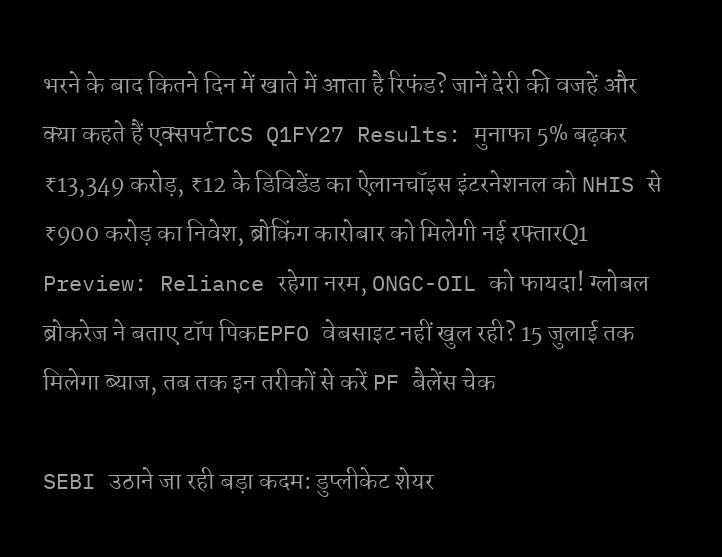भरने के बाद कितने दिन में खाते में आता है रिफंड? जानें देरी की वजहें और क्या कहते हैं एक्सपर्टTCS Q1FY27 Results: मुनाफा 5% बढ़कर ₹13,349 करोड़, ₹12 के डिविडेंड का ऐलानचॉइस इंटरनेशनल को NHIS से ₹900 करोड़ का निवेश, ब्रोकिंग कारोबार को मिलेगी नई रफ्तारQ1 Preview: Reliance रहेगा नरम, ONGC-OIL को फायदा! ग्लोबल ब्रोकरेज ने बताए टॉप पिकEPFO वेबसाइट नहीं खुल रही? 15 जुलाई तक मिलेगा ब्याज, तब तक इन तरीकों से करें PF बैलेंस चेक

SEBI उठाने जा रही बड़ा कदम: डुप्लीकेट शेयर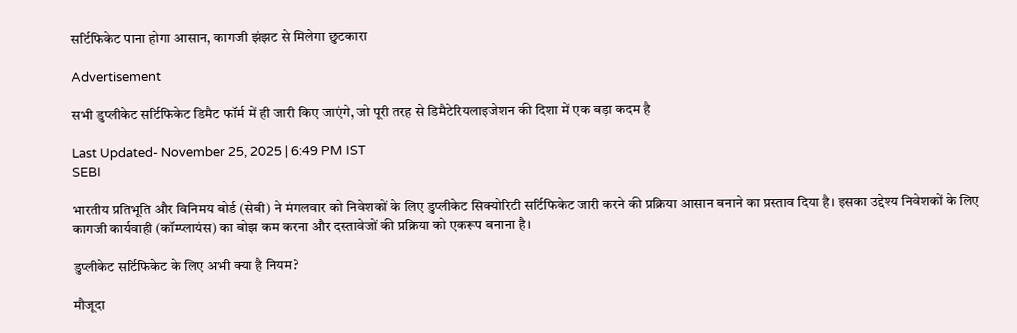सर्टिफिकेट पाना होगा आसान, कागजी झंझट से मिलेगा छुटकारा

Advertisement

सभी डुप्लीकेट सर्टिफिकेट डिमैट फॉर्म में ही जारी किए जाएंगे, जो पूरी तरह से डिमैटेरियलाइजेशन की दिशा में एक बड़ा कदम है

Last Updated- November 25, 2025 | 6:49 PM IST
SEBI

भारतीय प्रतिभूति और विनिमय बोर्ड (सेबी) ने मंगलवार को निवेशकों के लिए डुप्लीकेट सिक्योरिटी सर्टिफिकेट जारी करने की प्रक्रिया आसान बनाने का प्रस्ताव दिया है। इसका उद्देश्य निवेशकों के लिए कागजी कार्यवाही (कॉम्प्लायंस) का बोझ कम करना और दस्तावेजों की प्रक्रिया को एकरूप बनाना है।

डुप्लीकेट सर्टिफिकेट के लिए अभी क्या है नियम?

मौजूदा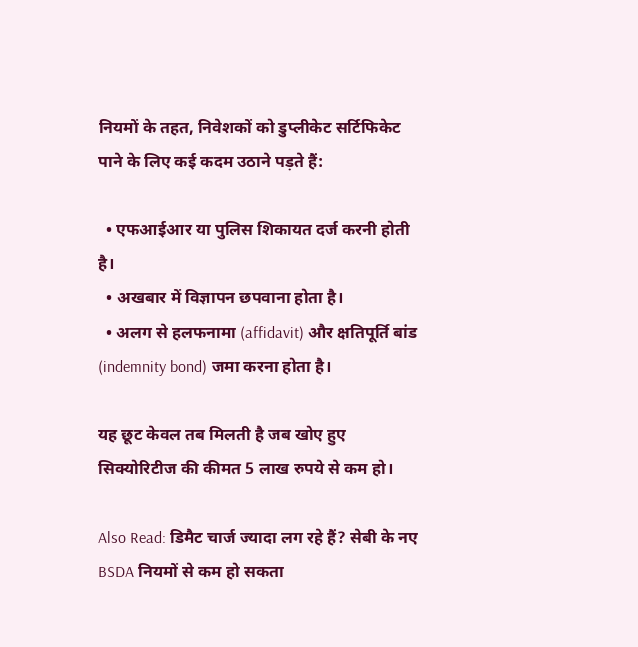नियमों के तहत, निवेशकों को डुप्लीकेट सर्टिफिकेट पाने के लिए कई कदम उठाने पड़ते हैं:

  • एफआईआर या पुलिस शिकायत दर्ज करनी होती है।
  • अखबार में विज्ञापन छपवाना होता है।
  • अलग से हलफनामा (affidavit) और क्षतिपूर्ति बांड (indemnity bond) जमा करना होता है।

यह छूट केवल तब मिलती है जब खोए हुए सिक्योरिटीज की कीमत 5 लाख रुपये से कम हो।

Also Read: डिमैट चार्ज ज्यादा लग रहे हैं? सेबी के नए BSDA नियमों से कम हो सकता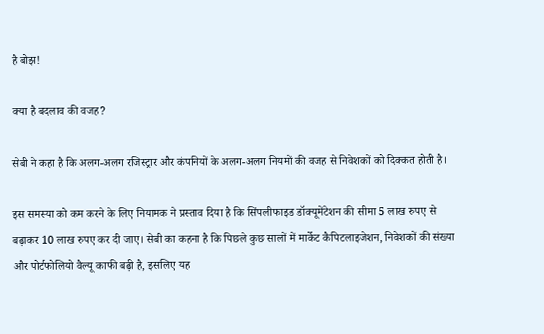है बोझ!

क्या है बदलाव की वजह?

सेबी ने कहा है कि अलग-अलग रजिस्ट्रार और कंपनियों के अलग-अलग नियमों की वजह से निवेशकों को दिक्कत होती है।

इस समस्या को कम करने के लिए नियामक ने प्रस्ताव दिया है कि सिंपलीफाइड डॉक्यूमेंटेशन की सीमा 5 लाख रुपए से बढ़ाकर 10 लाख रुपए कर दी जाए। सेबी का कहना है कि पिछले कुछ सालों में मार्केट कैपिटलाइजेशन, निवेशकों की संख्या और पोर्टफोलियो वैल्यू काफी बढ़ी है, इसलिए यह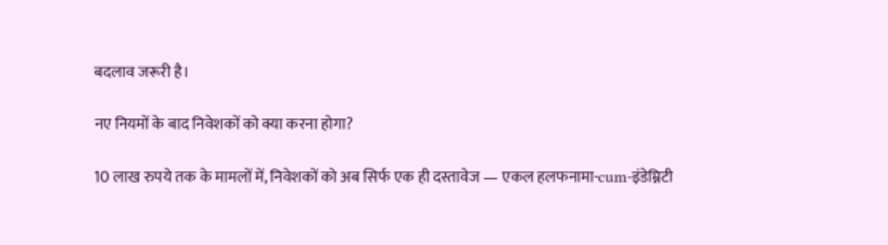बदलाव जरूरी है।

नए नियमों के बाद निवेशकों को क्या करना होगा?

10 लाख रुपये तक के मामलों में, निवेशकों को अब सिर्फ एक ही दस्तावेज — एकल हलफनामा-cum-इंडेम्निटी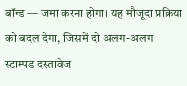बॉन्ड — जमा करना होगा। यह मौजूदा प्रक्रिया को बदल देगा, जिसमें दो अलग-अलग स्टाम्पड दस्तावेज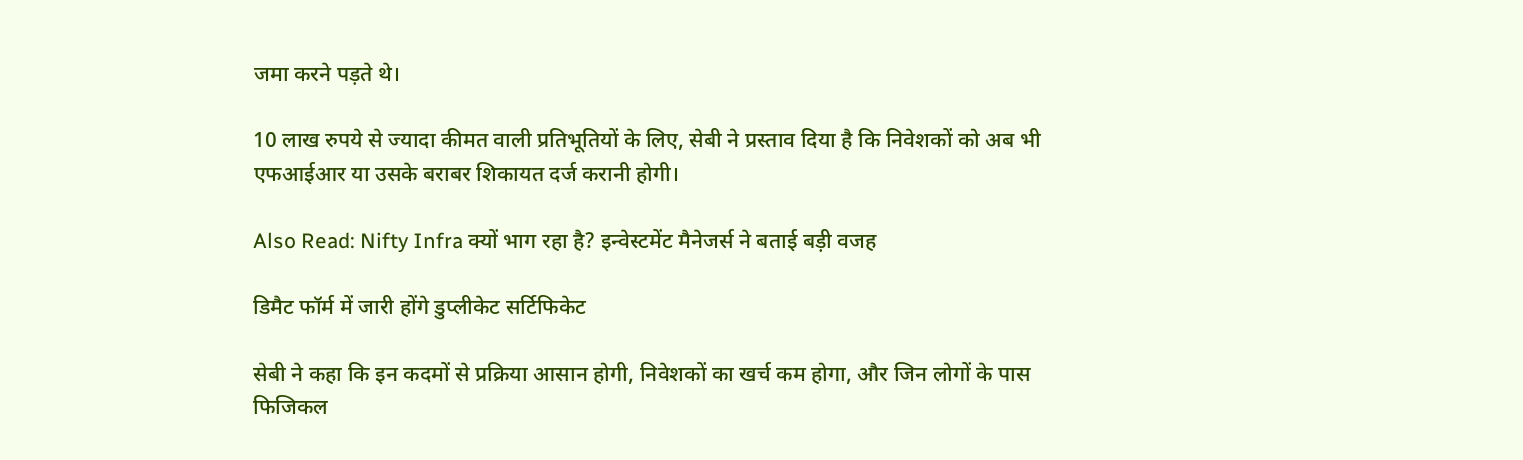जमा करने पड़ते थे।

10 लाख रुपये से ज्यादा कीमत वाली प्रतिभूतियों के लिए, सेबी ने प्रस्ताव दिया है कि निवेशकों को अब भी एफआईआर या उसके बराबर शिकायत दर्ज करानी होगी।

Also Read: Nifty Infra क्यों भाग रहा है? इन्वेस्टमेंट मैनेजर्स ने बताई बड़ी वजह

डिमैट फॉर्म में जारी होंगे डुप्लीकेट सर्टिफिकेट

सेबी ने कहा कि इन कदमों से प्रक्रिया आसान होगी, निवेशकों का खर्च कम होगा, और जिन लोगों के पास फिजिकल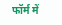फॉर्म में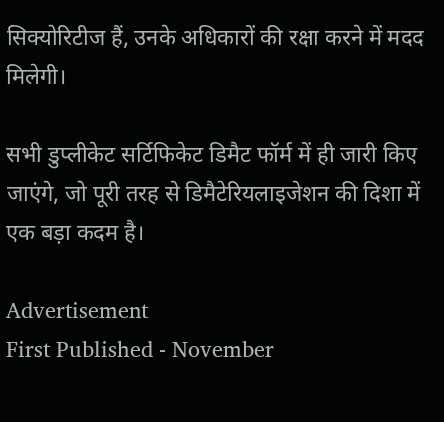सिक्योरिटीज हैं, उनके अधिकारों की रक्षा करने में मदद मिलेगी।

सभी डुप्लीकेट सर्टिफिकेट डिमैट फॉर्म में ही जारी किए जाएंगे, जो पूरी तरह से डिमैटेरियलाइजेशन की दिशा में एक बड़ा कदम है।

Advertisement
First Published - November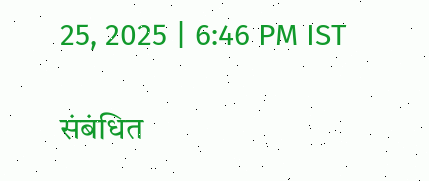25, 2025 | 6:46 PM IST

संबंधित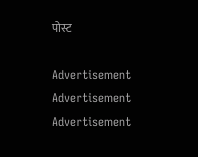पोस्ट

Advertisement
Advertisement
Advertisement